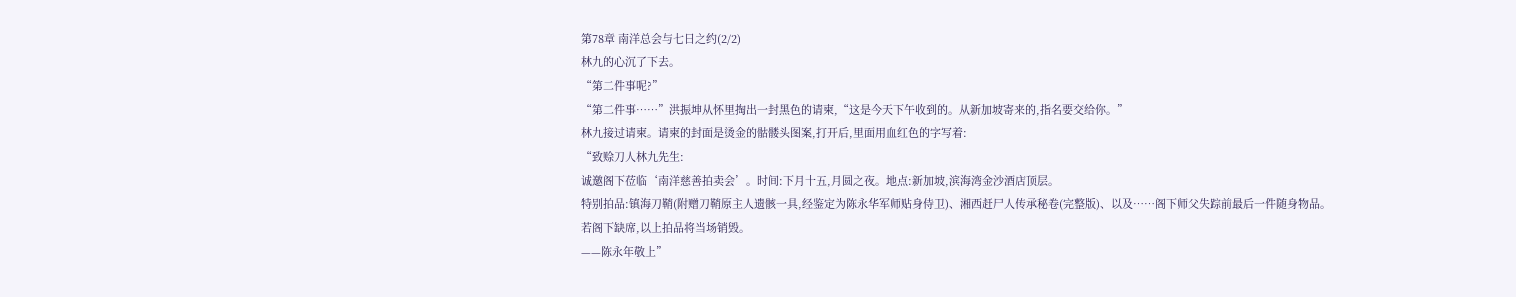第78章 南洋总会与七日之约(2/2)
林九的心沉了下去。
“第二件事呢?”
“第二件事……”洪振坤从怀里掏出一封黑色的请柬,“这是今天下午收到的。从新加坡寄来的,指名要交给你。”
林九接过请柬。请柬的封面是烫金的骷髅头图案,打开后,里面用血红色的字写着:
“致赊刀人林九先生:
诚邀阁下莅临‘南洋慈善拍卖会’。时间:下月十五,月圆之夜。地点:新加坡,滨海湾金沙酒店顶层。
特别拍品:镇海刀鞘(附赠刀鞘原主人遗骸一具,经鉴定为陈永华军师贴身侍卫)、湘西赶尸人传承秘卷(完整版)、以及……阁下师父失踪前最后一件随身物品。
若阁下缺席,以上拍品将当场销毁。
——陈永年敬上”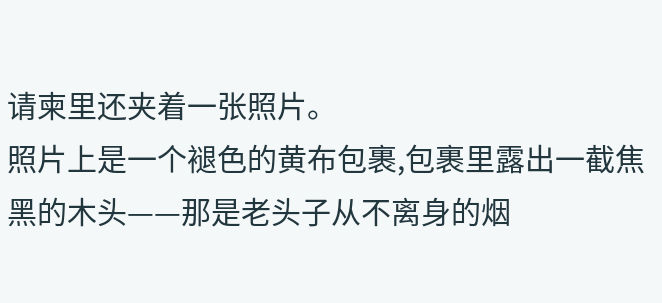请柬里还夹着一张照片。
照片上是一个褪色的黄布包裹,包裹里露出一截焦黑的木头——那是老头子从不离身的烟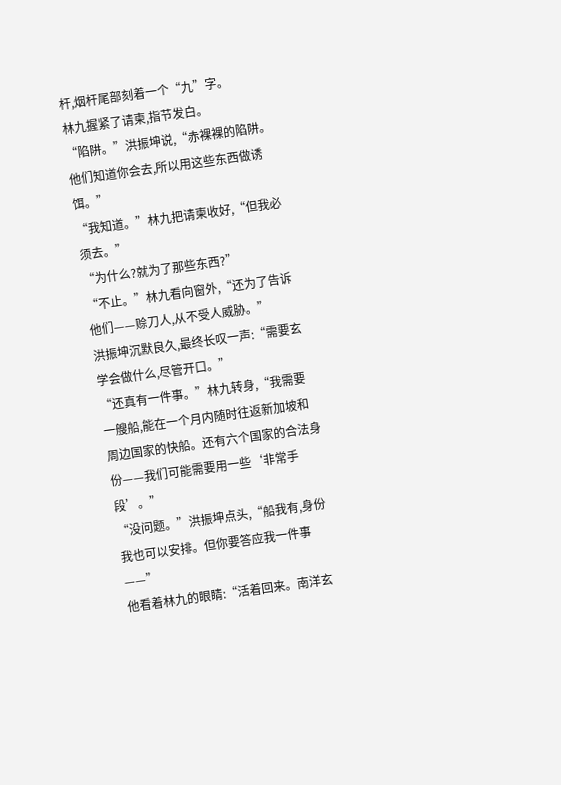杆,烟杆尾部刻着一个“九”字。
林九握紧了请柬,指节发白。
“陷阱。”洪振坤说,“赤裸裸的陷阱。他们知道你会去,所以用这些东西做诱饵。”
“我知道。”林九把请柬收好,“但我必须去。”
“为什么?就为了那些东西?”
“不止。”林九看向窗外,“还为了告诉他们——赊刀人,从不受人威胁。”
洪振坤沉默良久,最终长叹一声:“需要玄学会做什么,尽管开口。”
“还真有一件事。”林九转身,“我需要一艘船,能在一个月内随时往返新加坡和周边国家的快船。还有六个国家的合法身份——我们可能需要用一些‘非常手段’。”
“没问题。”洪振坤点头,“船我有,身份我也可以安排。但你要答应我一件事——”
他看着林九的眼睛:“活着回来。南洋玄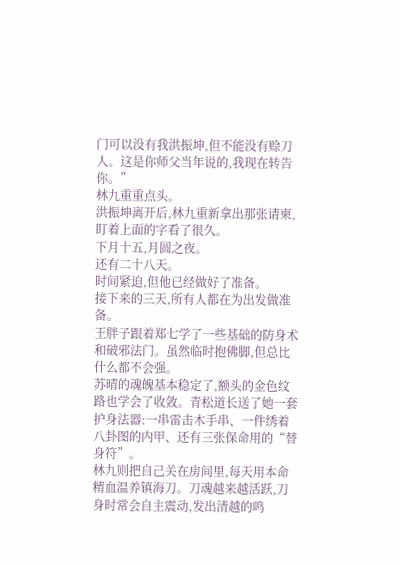门可以没有我洪振坤,但不能没有赊刀人。这是你师父当年说的,我现在转告你。”
林九重重点头。
洪振坤离开后,林九重新拿出那张请柬,盯着上面的字看了很久。
下月十五,月圆之夜。
还有二十八天。
时间紧迫,但他已经做好了准备。
接下来的三天,所有人都在为出发做准备。
王胖子跟着郑七学了一些基础的防身术和破邪法门。虽然临时抱佛脚,但总比什么都不会强。
苏晴的魂魄基本稳定了,额头的金色纹路也学会了收敛。青松道长送了她一套护身法器:一串雷击木手串、一件绣着八卦图的内甲、还有三张保命用的“替身符”。
林九则把自己关在房间里,每天用本命精血温养镇海刀。刀魂越来越活跃,刀身时常会自主震动,发出清越的鸣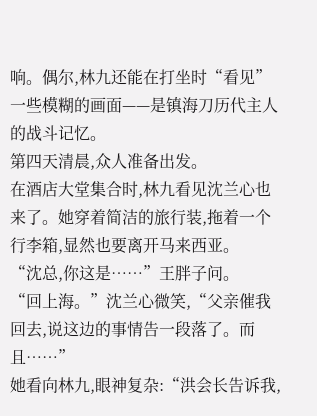响。偶尔,林九还能在打坐时“看见”一些模糊的画面——是镇海刀历代主人的战斗记忆。
第四天清晨,众人准备出发。
在酒店大堂集合时,林九看见沈兰心也来了。她穿着简洁的旅行装,拖着一个行李箱,显然也要离开马来西亚。
“沈总,你这是……”王胖子问。
“回上海。”沈兰心微笑,“父亲催我回去,说这边的事情告一段落了。而且……”
她看向林九,眼神复杂:“洪会长告诉我,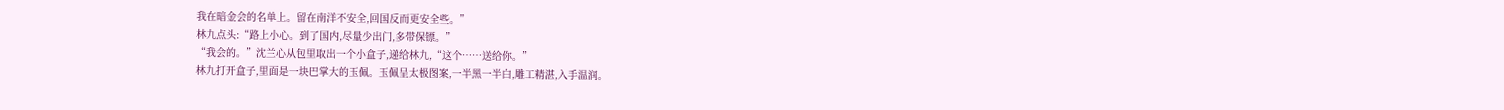我在暗金会的名单上。留在南洋不安全,回国反而更安全些。”
林九点头:“路上小心。到了国内,尽量少出门,多带保镖。”
“我会的。”沈兰心从包里取出一个小盒子,递给林九,“这个……送给你。”
林九打开盒子,里面是一块巴掌大的玉佩。玉佩呈太极图案,一半黑一半白,雕工精湛,入手温润。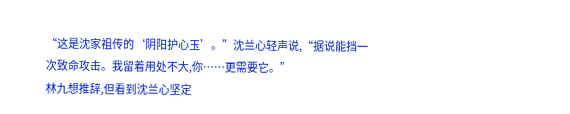“这是沈家祖传的‘阴阳护心玉’。”沈兰心轻声说,“据说能挡一次致命攻击。我留着用处不大,你……更需要它。”
林九想推辞,但看到沈兰心坚定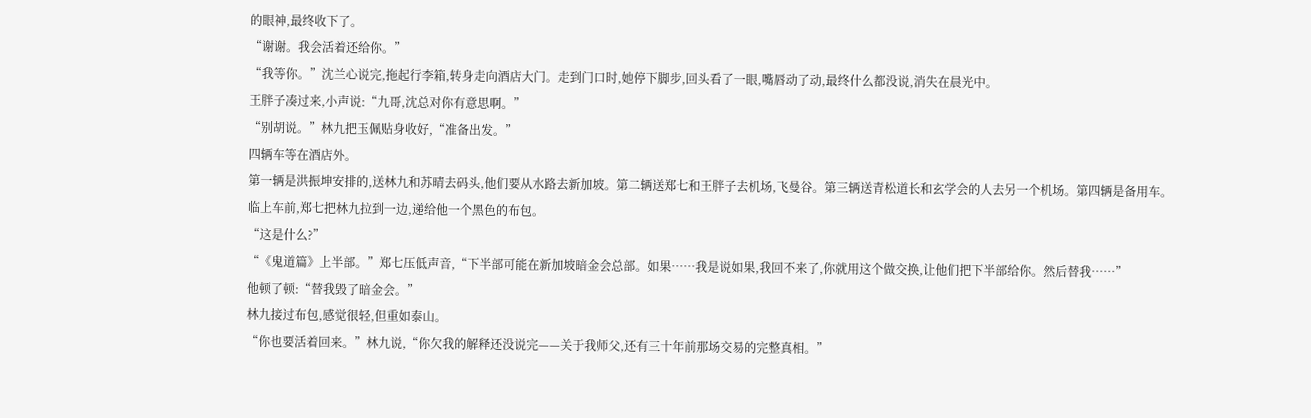的眼神,最终收下了。
“谢谢。我会活着还给你。”
“我等你。”沈兰心说完,拖起行李箱,转身走向酒店大门。走到门口时,她停下脚步,回头看了一眼,嘴唇动了动,最终什么都没说,消失在晨光中。
王胖子凑过来,小声说:“九哥,沈总对你有意思啊。”
“别胡说。”林九把玉佩贴身收好,“准备出发。”
四辆车等在酒店外。
第一辆是洪振坤安排的,送林九和苏晴去码头,他们要从水路去新加坡。第二辆送郑七和王胖子去机场,飞曼谷。第三辆送青松道长和玄学会的人去另一个机场。第四辆是备用车。
临上车前,郑七把林九拉到一边,递给他一个黑色的布包。
“这是什么?”
“《鬼道篇》上半部。”郑七压低声音,“下半部可能在新加坡暗金会总部。如果……我是说如果,我回不来了,你就用这个做交换,让他们把下半部给你。然后替我……”
他顿了顿:“替我毁了暗金会。”
林九接过布包,感觉很轻,但重如泰山。
“你也要活着回来。”林九说,“你欠我的解释还没说完——关于我师父,还有三十年前那场交易的完整真相。”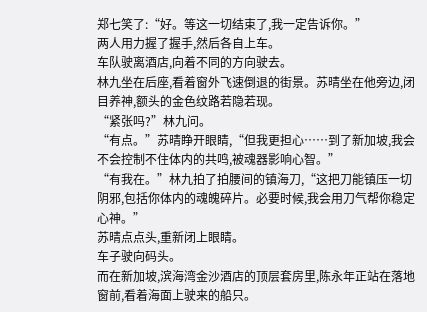郑七笑了:“好。等这一切结束了,我一定告诉你。”
两人用力握了握手,然后各自上车。
车队驶离酒店,向着不同的方向驶去。
林九坐在后座,看着窗外飞速倒退的街景。苏晴坐在他旁边,闭目养神,额头的金色纹路若隐若现。
“紧张吗?”林九问。
“有点。”苏晴睁开眼睛,“但我更担心……到了新加坡,我会不会控制不住体内的共鸣,被魂器影响心智。”
“有我在。”林九拍了拍腰间的镇海刀,“这把刀能镇压一切阴邪,包括你体内的魂魄碎片。必要时候,我会用刀气帮你稳定心神。”
苏晴点点头,重新闭上眼睛。
车子驶向码头。
而在新加坡,滨海湾金沙酒店的顶层套房里,陈永年正站在落地窗前,看着海面上驶来的船只。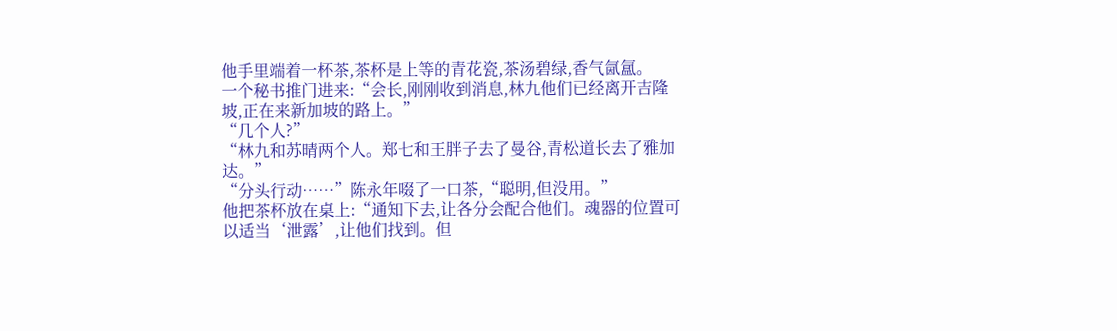他手里端着一杯茶,茶杯是上等的青花瓷,茶汤碧绿,香气氤氲。
一个秘书推门进来:“会长,刚刚收到消息,林九他们已经离开吉隆坡,正在来新加坡的路上。”
“几个人?”
“林九和苏晴两个人。郑七和王胖子去了曼谷,青松道长去了雅加达。”
“分头行动……”陈永年啜了一口茶,“聪明,但没用。”
他把茶杯放在桌上:“通知下去,让各分会配合他们。魂器的位置可以适当‘泄露’,让他们找到。但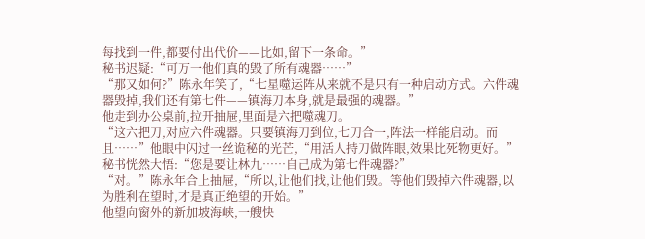每找到一件,都要付出代价——比如,留下一条命。”
秘书迟疑:“可万一他们真的毁了所有魂器……”
“那又如何?”陈永年笑了,“七星噬运阵从来就不是只有一种启动方式。六件魂器毁掉,我们还有第七件——镇海刀本身,就是最强的魂器。”
他走到办公桌前,拉开抽屉,里面是六把噬魂刀。
“这六把刀,对应六件魂器。只要镇海刀到位,七刀合一,阵法一样能启动。而且……”他眼中闪过一丝诡秘的光芒,“用活人持刀做阵眼,效果比死物更好。”
秘书恍然大悟:“您是要让林九……自己成为第七件魂器?”
“对。”陈永年合上抽屉,“所以,让他们找,让他们毁。等他们毁掉六件魂器,以为胜利在望时,才是真正绝望的开始。”
他望向窗外的新加坡海峡,一艘快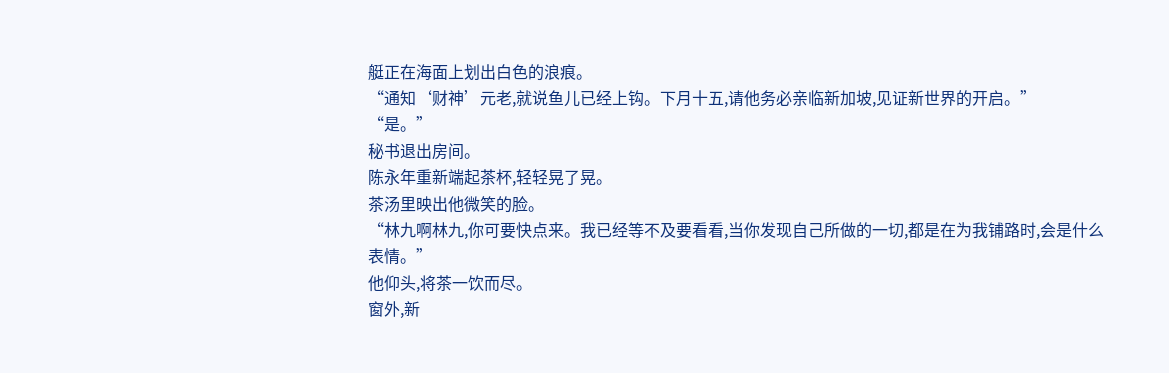艇正在海面上划出白色的浪痕。
“通知‘财神’元老,就说鱼儿已经上钩。下月十五,请他务必亲临新加坡,见证新世界的开启。”
“是。”
秘书退出房间。
陈永年重新端起茶杯,轻轻晃了晃。
茶汤里映出他微笑的脸。
“林九啊林九,你可要快点来。我已经等不及要看看,当你发现自己所做的一切,都是在为我铺路时,会是什么表情。”
他仰头,将茶一饮而尽。
窗外,新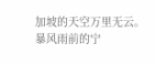加坡的天空万里无云。
暴风雨前的宁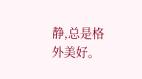静,总是格外美好。